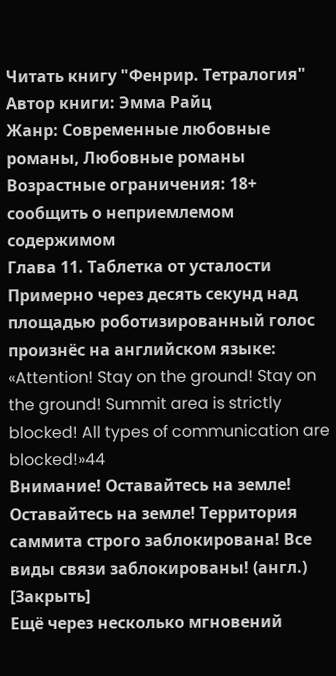Читать книгу "Фенрир. Тетралогия"
Автор книги: Эмма Райц
Жанр: Современные любовные романы, Любовные романы
Возрастные ограничения: 18+
сообщить о неприемлемом содержимом
Глава 11. Таблетка от усталости
Примерно через десять секунд над площадью роботизированный голос произнёс на английском языке: «Attention! Stay on the ground! Stay on the ground! Summit area is strictly blocked! All types of communication are blocked!»44
Внимание! Оставайтесь на земле! Оставайтесь на земле! Территория саммита строго заблокирована! Все виды связи заблокированы! (англ.)
[Закрыть]
Ещё через несколько мгновений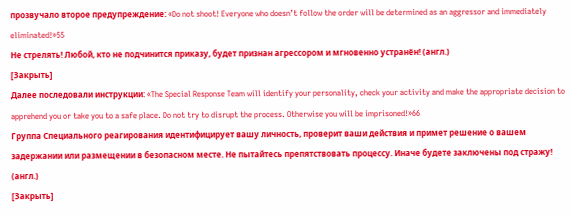прозвучало второе предупреждение: «Do not shoot! Everyone who doesn’t follow the order will be determined as an aggressor and immediately eliminated!»55
Не стрелять! Любой, кто не подчинится приказу, будет признан агрессором и мгновенно устранён! (англ.)
[Закрыть]
Далее последовали инструкции: «The Special Response Team will identify your personality, check your activity and make the appropriate decision to apprehend you or take you to a safe place. Do not try to disrupt the process. Otherwise you will be imprisoned!»66
Группа Специального реагирования идентифицирует вашу личность, проверит ваши действия и примет решение о вашем задержании или размещении в безопасном месте. Не пытайтесь препятствовать процессу. Иначе будете заключены под стражу! (англ.)
[Закрыть]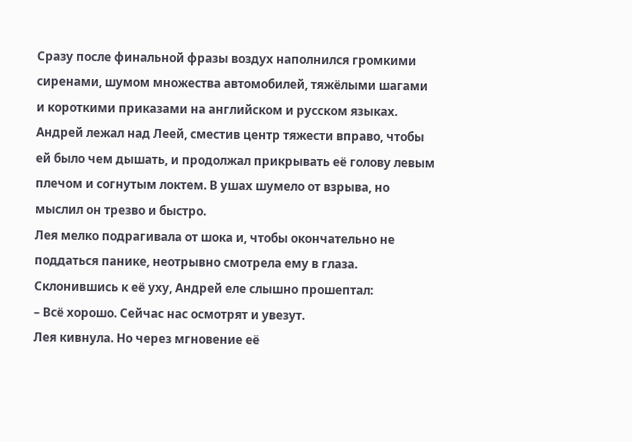Сразу после финальной фразы воздух наполнился громкими сиренами, шумом множества автомобилей, тяжёлыми шагами и короткими приказами на английском и русском языках.
Андрей лежал над Леей, сместив центр тяжести вправо, чтобы ей было чем дышать, и продолжал прикрывать её голову левым плечом и согнутым локтем. В ушах шумело от взрыва, но мыслил он трезво и быстро.
Лея мелко подрагивала от шока и, чтобы окончательно не поддаться панике, неотрывно смотрела ему в глаза. Склонившись к её уху, Андрей еле слышно прошептал:
– Всё хорошо. Сейчас нас осмотрят и увезут.
Лея кивнула. Но через мгновение её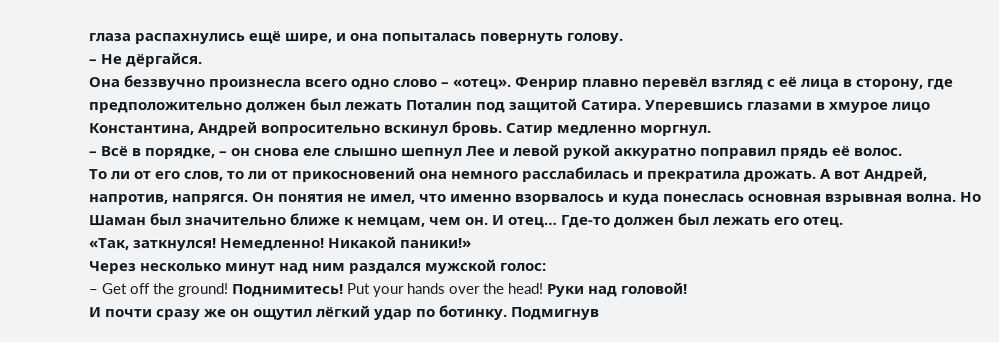глаза распахнулись ещё шире, и она попыталась повернуть голову.
– Не дёргайся.
Она беззвучно произнесла всего одно слово – «отец». Фенрир плавно перевёл взгляд с её лица в сторону, где предположительно должен был лежать Поталин под защитой Сатира. Уперевшись глазами в хмурое лицо Константина, Андрей вопросительно вскинул бровь. Сатир медленно моргнул.
– Всё в порядке, – он снова еле слышно шепнул Лее и левой рукой аккуратно поправил прядь её волос.
То ли от его слов, то ли от прикосновений она немного расслабилась и прекратила дрожать. А вот Андрей, напротив, напрягся. Он понятия не имел, что именно взорвалось и куда понеслась основная взрывная волна. Но Шаман был значительно ближе к немцам, чем он. И отец… Где‐то должен был лежать его отец.
«Так, заткнулся! Немедленно! Никакой паники!»
Через несколько минут над ним раздался мужской голос:
– Get off the ground! Поднимитесь! Put your hands over the head! Руки над головой!
И почти сразу же он ощутил лёгкий удар по ботинку. Подмигнув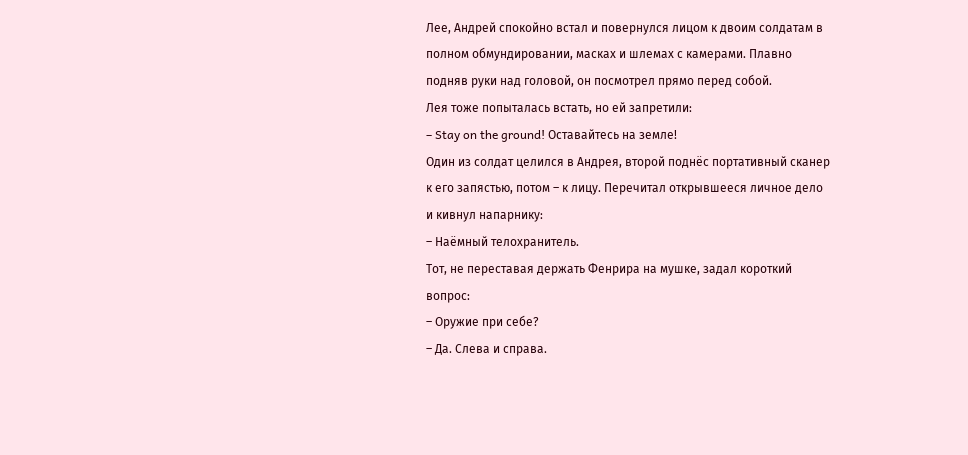Лее, Андрей спокойно встал и повернулся лицом к двоим солдатам в полном обмундировании, масках и шлемах с камерами. Плавно подняв руки над головой, он посмотрел прямо перед собой.
Лея тоже попыталась встать, но ей запретили:
– Stay on the ground! Оставайтесь на земле!
Один из солдат целился в Андрея, второй поднёс портативный сканер к его запястью, потом – к лицу. Перечитал открывшееся личное дело и кивнул напарнику:
– Наёмный телохранитель.
Тот, не переставая держать Фенрира на мушке, задал короткий вопрос:
– Оружие при себе?
– Да. Слева и справа.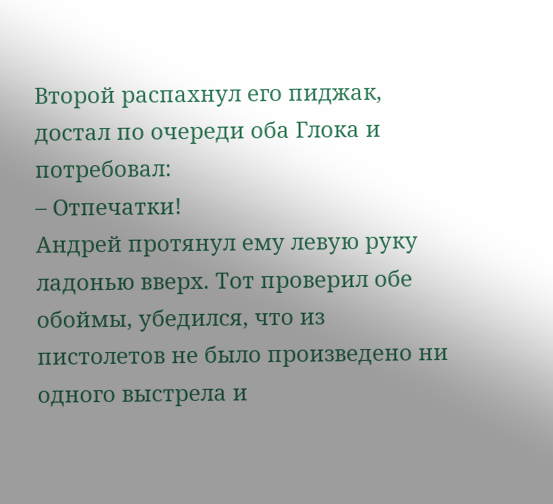Второй распахнул его пиджак, достал по очереди оба Глока и потребовал:
– Отпечатки!
Андрей протянул ему левую руку ладонью вверх. Тот проверил обе обоймы, убедился, что из пистолетов не было произведено ни одного выстрела и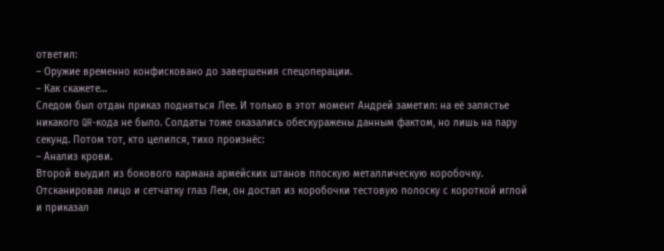ответил:
– Оружие временно конфисковано до завершения спецоперации.
– Как скажете…
Следом был отдан приказ подняться Лее. И только в этот момент Андрей заметил: на её запястье никакого QR‐кода не было. Солдаты тоже оказались обескуражены данным фактом, но лишь на пару секунд. Потом тот, кто целился, тихо произнёс:
– Анализ крови.
Второй выудил из бокового кармана армейских штанов плоскую металлическую коробочку. Отсканировав лицо и сетчатку глаз Леи, он достал из коробочки тестовую полоску с короткой иглой и приказал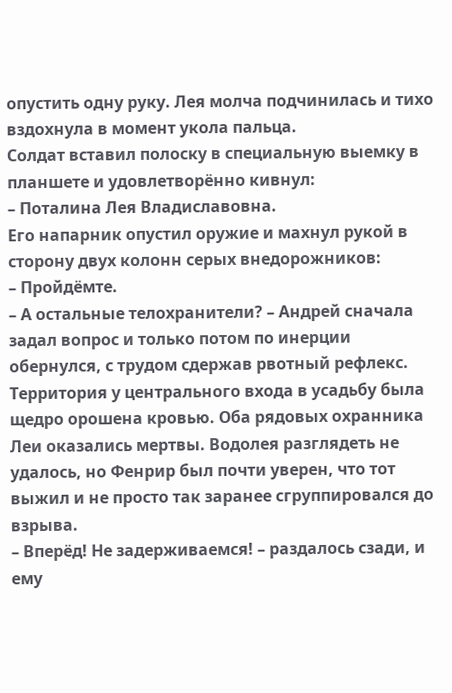опустить одну руку. Лея молча подчинилась и тихо вздохнула в момент укола пальца.
Солдат вставил полоску в специальную выемку в планшете и удовлетворённо кивнул:
– Поталина Лея Владиславовна.
Его напарник опустил оружие и махнул рукой в сторону двух колонн серых внедорожников:
– Пройдёмте.
– А остальные телохранители? – Андрей сначала задал вопрос и только потом по инерции обернулся, с трудом сдержав рвотный рефлекс. Территория у центрального входа в усадьбу была щедро орошена кровью. Оба рядовых охранника Леи оказались мертвы. Водолея разглядеть не удалось, но Фенрир был почти уверен, что тот выжил и не просто так заранее сгруппировался до взрыва.
– Вперёд! Не задерживаемся! – раздалось сзади, и ему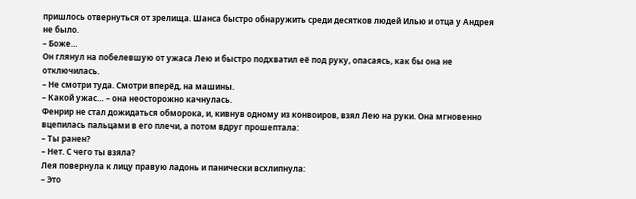пришлось отвернуться от зрелища. Шанса быстро обнаружить среди десятков людей Илью и отца у Андрея не было.
– Боже…
Он глянул на побелевшую от ужаса Лею и быстро подхватил её под руку, опасаясь, как бы она не отключилась.
– Не смотри туда. Смотри вперёд, на машины.
– Какой ужас… – она неосторожно качнулась.
Фенрир не стал дожидаться обморока, и, кивнув одному из конвоиров, взял Лею на руки. Она мгновенно вцепилась пальцами в его плечи, а потом вдруг прошептала:
– Ты ранен?
– Нет. С чего ты взяла?
Лея повернула к лицу правую ладонь и панически всхлипнула:
– Это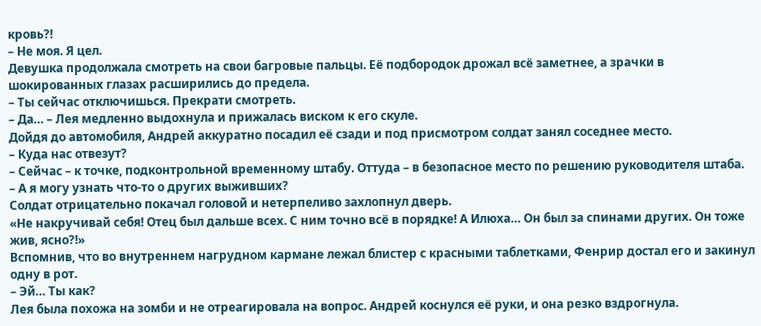кровь?!
– Не моя. Я цел.
Девушка продолжала смотреть на свои багровые пальцы. Её подбородок дрожал всё заметнее, а зрачки в шокированных глазах расширились до предела.
– Ты сейчас отключишься. Прекрати смотреть.
– Да… – Лея медленно выдохнула и прижалась виском к его скуле.
Дойдя до автомобиля, Андрей аккуратно посадил её сзади и под присмотром солдат занял соседнее место.
– Куда нас отвезут?
– Сейчас – к точке, подконтрольной временному штабу. Оттуда – в безопасное место по решению руководителя штаба.
– А я могу узнать что‐то о других выживших?
Солдат отрицательно покачал головой и нетерпеливо захлопнул дверь.
«Не накручивай себя! Отец был дальше всех. С ним точно всё в порядке! А Илюха… Он был за спинами других. Он тоже жив, ясно?!»
Вспомнив, что во внутреннем нагрудном кармане лежал блистер с красными таблетками, Фенрир достал его и закинул одну в рот.
– Эй… Ты как?
Лея была похожа на зомби и не отреагировала на вопрос. Андрей коснулся её руки, и она резко вздрогнула.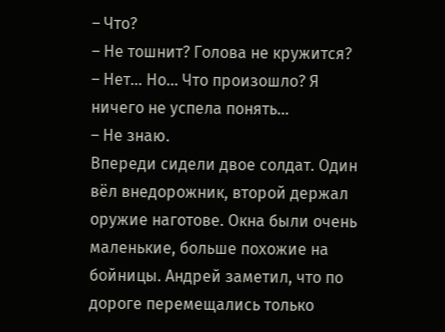– Что?
– Не тошнит? Голова не кружится?
– Нет… Но… Что произошло? Я ничего не успела понять…
– Не знаю.
Впереди сидели двое солдат. Один вёл внедорожник, второй держал оружие наготове. Окна были очень маленькие, больше похожие на бойницы. Андрей заметил, что по дороге перемещались только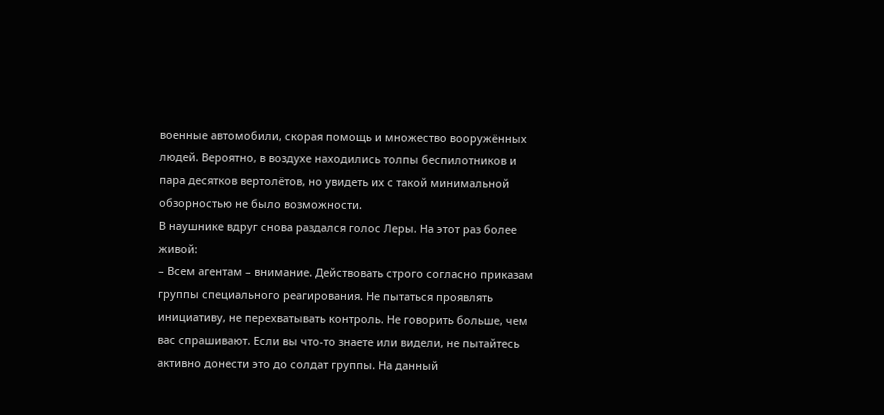военные автомобили, скорая помощь и множество вооружённых людей. Вероятно, в воздухе находились толпы беспилотников и пара десятков вертолётов, но увидеть их с такой минимальной обзорностью не было возможности.
В наушнике вдруг снова раздался голос Леры. На этот раз более живой:
– Всем агентам – внимание. Действовать строго согласно приказам группы специального реагирования. Не пытаться проявлять инициативу, не перехватывать контроль. Не говорить больше, чем вас спрашивают. Если вы что‐то знаете или видели, не пытайтесь активно донести это до солдат группы. На данный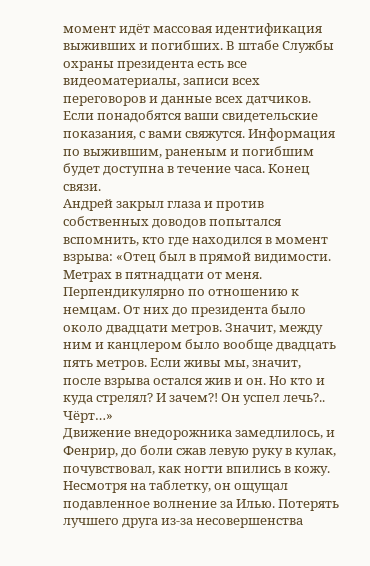момент идёт массовая идентификация выживших и погибших. В штабе Службы охраны президента есть все видеоматериалы, записи всех переговоров и данные всех датчиков. Если понадобятся ваши свидетельские показания, с вами свяжутся. Информация по выжившим, раненым и погибшим будет доступна в течение часа. Конец связи.
Андрей закрыл глаза и против собственных доводов попытался вспомнить, кто где находился в момент взрыва: «Отец был в прямой видимости. Метрах в пятнадцати от меня. Перпендикулярно по отношению к немцам. От них до президента было около двадцати метров. Значит, между ним и канцлером было вообще двадцать пять метров. Если живы мы, значит, после взрыва остался жив и он. Но кто и куда стрелял? И зачем?! Он успел лечь?.. Чёрт…»
Движение внедорожника замедлилось, и Фенрир, до боли сжав левую руку в кулак, почувствовал, как ногти впились в кожу. Несмотря на таблетку, он ощущал подавленное волнение за Илью. Потерять лучшего друга из‐за несовершенства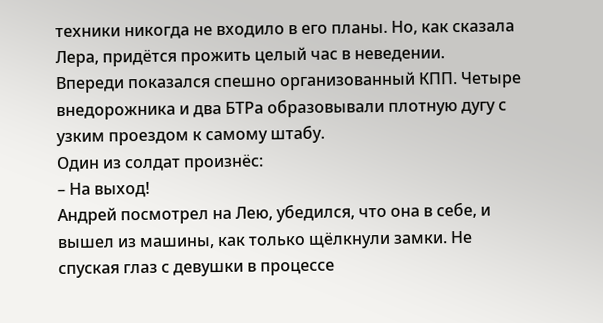техники никогда не входило в его планы. Но, как сказала Лера, придётся прожить целый час в неведении.
Впереди показался спешно организованный КПП. Четыре внедорожника и два БТРа образовывали плотную дугу с узким проездом к самому штабу.
Один из солдат произнёс:
– На выход!
Андрей посмотрел на Лею, убедился, что она в себе, и вышел из машины, как только щёлкнули замки. Не спуская глаз с девушки в процессе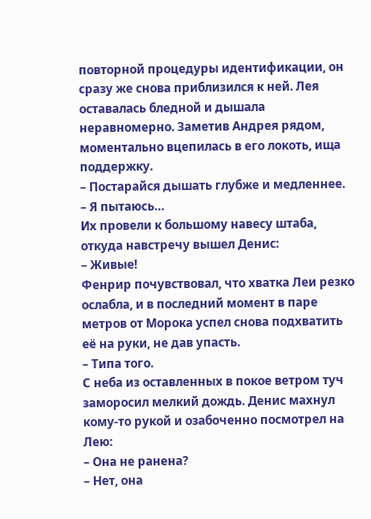повторной процедуры идентификации, он сразу же снова приблизился к ней. Лея оставалась бледной и дышала неравномерно. Заметив Андрея рядом, моментально вцепилась в его локоть, ища поддержку.
– Постарайся дышать глубже и медленнее.
– Я пытаюсь…
Их провели к большому навесу штаба, откуда навстречу вышел Денис:
– Живые!
Фенрир почувствовал, что хватка Леи резко ослабла, и в последний момент в паре метров от Морока успел снова подхватить её на руки, не дав упасть.
– Типа того.
С неба из оставленных в покое ветром туч заморосил мелкий дождь. Денис махнул кому‐то рукой и озабоченно посмотрел на Лею:
– Она не ранена?
– Нет, она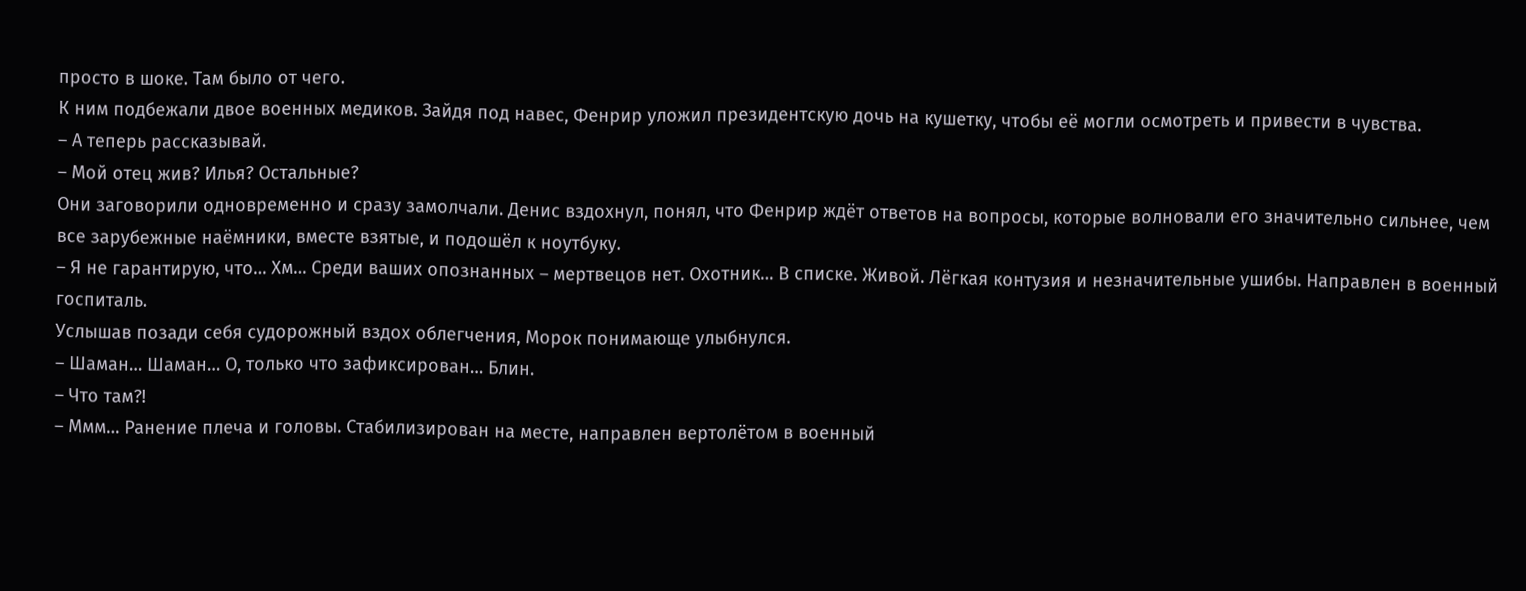просто в шоке. Там было от чего.
К ним подбежали двое военных медиков. Зайдя под навес, Фенрир уложил президентскую дочь на кушетку, чтобы её могли осмотреть и привести в чувства.
– А теперь рассказывай.
– Мой отец жив? Илья? Остальные?
Они заговорили одновременно и сразу замолчали. Денис вздохнул, понял, что Фенрир ждёт ответов на вопросы, которые волновали его значительно сильнее, чем все зарубежные наёмники, вместе взятые, и подошёл к ноутбуку.
– Я не гарантирую, что… Хм… Среди ваших опознанных – мертвецов нет. Охотник… В списке. Живой. Лёгкая контузия и незначительные ушибы. Направлен в военный госпиталь.
Услышав позади себя судорожный вздох облегчения, Морок понимающе улыбнулся.
– Шаман… Шаман… О, только что зафиксирован… Блин.
– Что там?!
– Ммм… Ранение плеча и головы. Стабилизирован на месте, направлен вертолётом в военный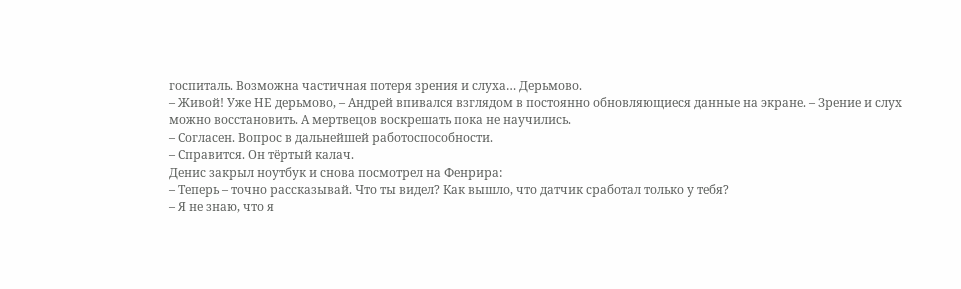госпиталь. Возможна частичная потеря зрения и слуха… Дерьмово.
– Живой! Уже НЕ дерьмово, – Андрей впивался взглядом в постоянно обновляющиеся данные на экране. – Зрение и слух можно восстановить. А мертвецов воскрешать пока не научились.
– Согласен. Вопрос в дальнейшей работоспособности.
– Справится. Он тёртый калач.
Денис закрыл ноутбук и снова посмотрел на Фенрира:
– Теперь – точно рассказывай. Что ты видел? Как вышло, что датчик сработал только у тебя?
– Я не знаю, что я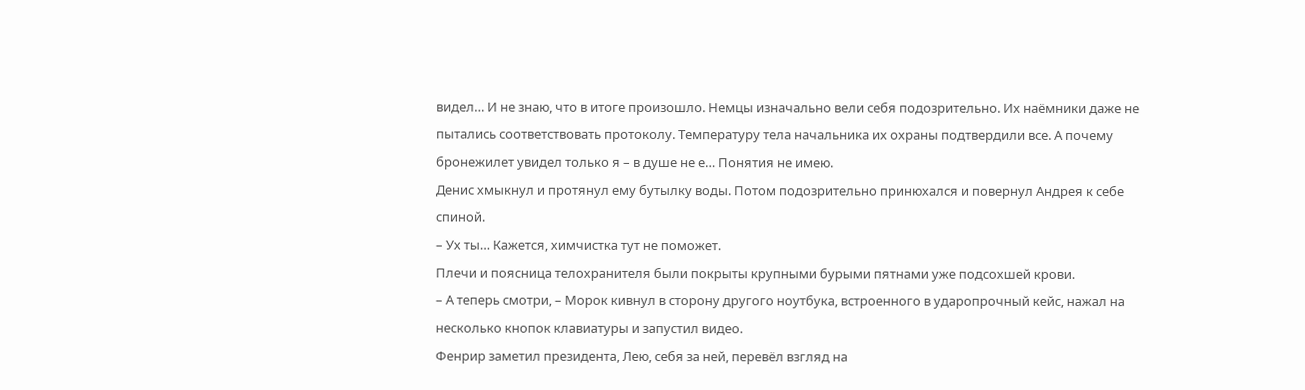видел… И не знаю, что в итоге произошло. Немцы изначально вели себя подозрительно. Их наёмники даже не пытались соответствовать протоколу. Температуру тела начальника их охраны подтвердили все. А почему бронежилет увидел только я – в душе не е… Понятия не имею.
Денис хмыкнул и протянул ему бутылку воды. Потом подозрительно принюхался и повернул Андрея к себе спиной.
– Ух ты… Кажется, химчистка тут не поможет.
Плечи и поясница телохранителя были покрыты крупными бурыми пятнами уже подсохшей крови.
– А теперь смотри, – Морок кивнул в сторону другого ноутбука, встроенного в ударопрочный кейс, нажал на несколько кнопок клавиатуры и запустил видео.
Фенрир заметил президента, Лею, себя за ней, перевёл взгляд на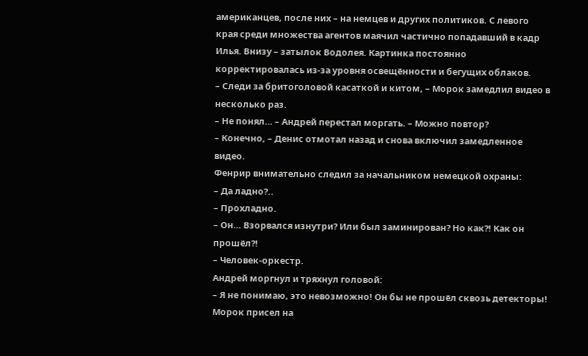американцев, после них – на немцев и других политиков. С левого края среди множества агентов маячил частично попадавший в кадр Илья. Внизу – затылок Водолея. Картинка постоянно корректировалась из‐за уровня освещённости и бегущих облаков.
– Следи за бритоголовой касаткой и китом, – Морок замедлил видео в несколько раз.
– Не понял… – Андрей перестал моргать. – Можно повтор?
– Конечно, – Денис отмотал назад и снова включил замедленное видео.
Фенрир внимательно следил за начальником немецкой охраны:
– Да ладно?..
– Прохладно.
– Он… Взорвался изнутри? Или был заминирован? Но как?! Как он прошёл?!
– Человек‐оркестр.
Андрей моргнул и тряхнул головой:
– Я не понимаю, это невозможно! Он бы не прошёл сквозь детекторы!
Морок присел на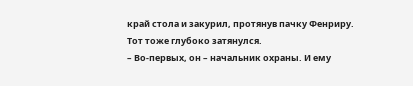край стола и закурил, протянув пачку Фенриру. Тот тоже глубоко затянулся.
– Во‐первых, он – начальник охраны. И ему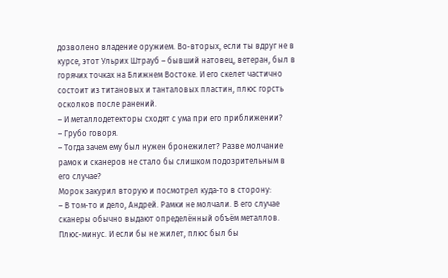дозволено владение оружием. Во‐вторых, если ты вдруг не в курсе, этот Ульрих Штрауб – бывший натовец, ветеран, был в горячих точках на Ближнем Востоке. И его скелет частично состоит из титановых и танталовых пластин, плюс горсть осколков после ранений.
– И металлодетекторы сходят с ума при его приближении?
– Грубо говоря.
– Тогда зачем ему был нужен бронежилет? Разве молчание рамок и сканеров не стало бы слишком подозрительным в его случае?
Морок закурил вторую и посмотрел куда‐то в сторону:
– В том‐то и дело, Андрей. Рамки не молчали. В его случае сканеры обычно выдают определённый объём металлов. Плюс‐минус. И если бы не жилет, плюс был бы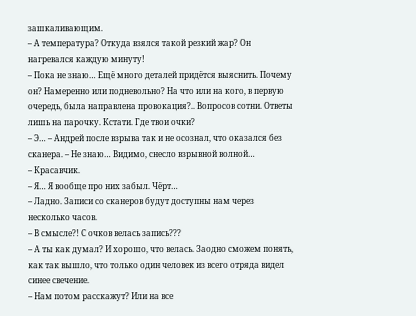зашкаливающим.
– А температура? Откуда взялся такой резкий жар? Он нагревался каждую минуту!
– Пока не знаю… Ещё много деталей придётся выяснить. Почему он? Намеренно или подневольно? На что или на кого, в первую очередь, была направлена провокация?.. Вопросов сотни. Ответы лишь на парочку. Кстати. Где твои очки?
– Э… – Андрей после взрыва так и не осознал, что оказался без сканера. – Не знаю… Видимо, снесло взрывной волной…
– Красавчик.
– Я… Я вообще про них забыл. Чёрт…
– Ладно. Записи со сканеров будут доступны нам через несколько часов.
– В смысле?! С очков велась запись???
– А ты как думал? И хорошо, что велась. Заодно сможем понять, как так вышло, что только один человек из всего отряда видел синее свечение.
– Нам потом расскажут? Или на все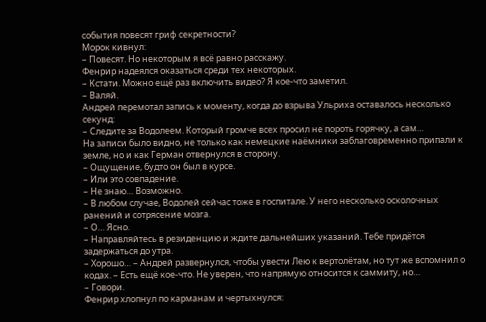события повесят гриф секретности?
Морок кивнул:
– Повесят. Но некоторым я всё равно расскажу.
Фенрир надеялся оказаться среди тех некоторых.
– Кстати. Можно ещё раз включить видео? Я кое‐что заметил.
– Валяй.
Андрей перемотал запись к моменту, когда до взрыва Ульриха оставалось несколько секунд:
– Следите за Водолеем. Который громче всех просил не пороть горячку, а сам…
На записи было видно, не только как немецкие наёмники заблаговременно припали к земле, но и как Герман отвернулся в сторону.
– Ощущение, будто он был в курсе.
– Или это совпадение.
– Не знаю… Возможно.
– В любом случае, Водолей сейчас тоже в госпитале. У него несколько осколочных ранений и сотрясение мозга.
– О… Ясно.
– Направляйтесь в резиденцию и ждите дальнейших указаний. Тебе придётся задержаться до утра.
– Хорошо… – Андрей развернулся, чтобы увести Лею к вертолётам, но тут же вспомнил о кодах. – Есть ещё кое‐что. Не уверен, что напрямую относится к саммиту, но…
– Говори.
Фенрир хлопнул по карманам и чертыхнулся: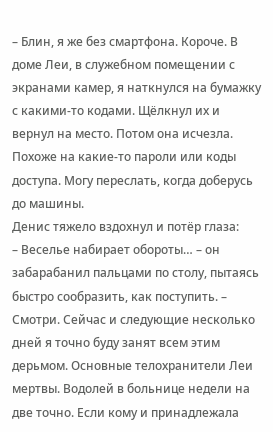– Блин, я же без смартфона. Короче. В доме Леи, в служебном помещении с экранами камер, я наткнулся на бумажку с какими‐то кодами. Щёлкнул их и вернул на место. Потом она исчезла. Похоже на какие‐то пароли или коды доступа. Могу переслать, когда доберусь до машины.
Денис тяжело вздохнул и потёр глаза:
– Веселье набирает обороты… – он забарабанил пальцами по столу, пытаясь быстро сообразить, как поступить. – Смотри. Сейчас и следующие несколько дней я точно буду занят всем этим дерьмом. Основные телохранители Леи мертвы. Водолей в больнице недели на две точно. Если кому и принадлежала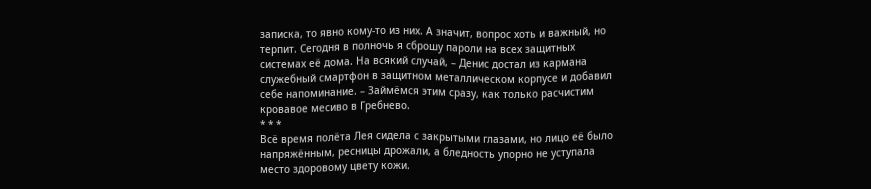записка, то явно кому‐то из них. А значит, вопрос хоть и важный, но терпит. Сегодня в полночь я сброшу пароли на всех защитных системах её дома. На всякий случай, – Денис достал из кармана служебный смартфон в защитном металлическом корпусе и добавил себе напоминание. – Займёмся этим сразу, как только расчистим кровавое месиво в Гребнево.
* * *
Всё время полёта Лея сидела с закрытыми глазами, но лицо её было напряжённым, ресницы дрожали, а бледность упорно не уступала место здоровому цвету кожи.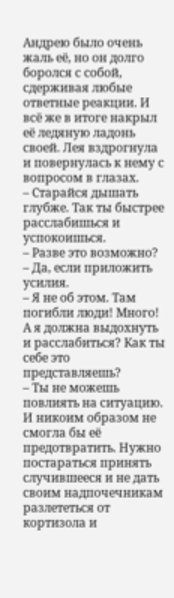Андрею было очень жаль её, но он долго боролся с собой, сдерживая любые ответные реакции. И всё же в итоге накрыл её ледяную ладонь своей. Лея вздрогнула и повернулась к нему с вопросом в глазах.
– Старайся дышать глубже. Так ты быстрее расслабишься и успокоишься.
– Разве это возможно?
– Да, если приложить усилия.
– Я не об этом. Там погибли люди! Много! А я должна выдохнуть и расслабиться? Как ты себе это представляешь?
– Ты не можешь повлиять на ситуацию. И никоим образом не смогла бы её предотвратить. Нужно постараться принять случившееся и не дать своим надпочечникам разлететься от кортизола и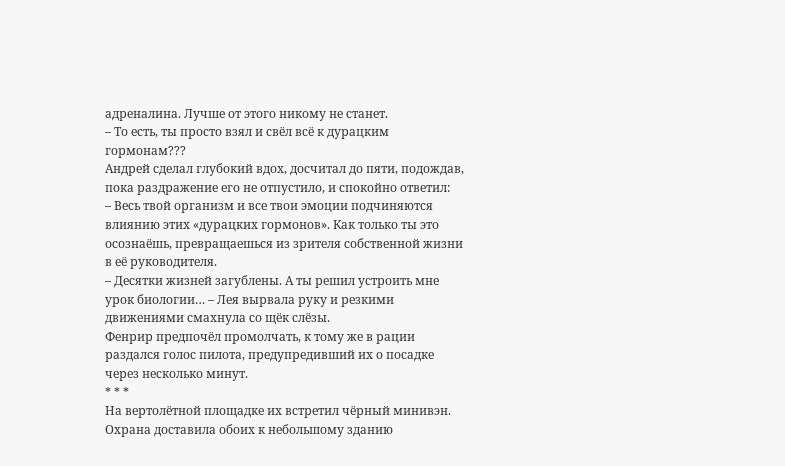адреналина. Лучше от этого никому не станет.
– То есть, ты просто взял и свёл всё к дурацким гормонам???
Андрей сделал глубокий вдох, досчитал до пяти, подождав, пока раздражение его не отпустило, и спокойно ответил:
– Весь твой организм и все твои эмоции подчиняются влиянию этих «дурацких гормонов». Как только ты это осознаёшь, превращаешься из зрителя собственной жизни в её руководителя.
– Десятки жизней загублены. А ты решил устроить мне урок биологии… – Лея вырвала руку и резкими движениями смахнула со щёк слёзы.
Фенрир предпочёл промолчать, к тому же в рации раздался голос пилота, предупредивший их о посадке через несколько минут.
* * *
На вертолётной площадке их встретил чёрный минивэн. Охрана доставила обоих к небольшому зданию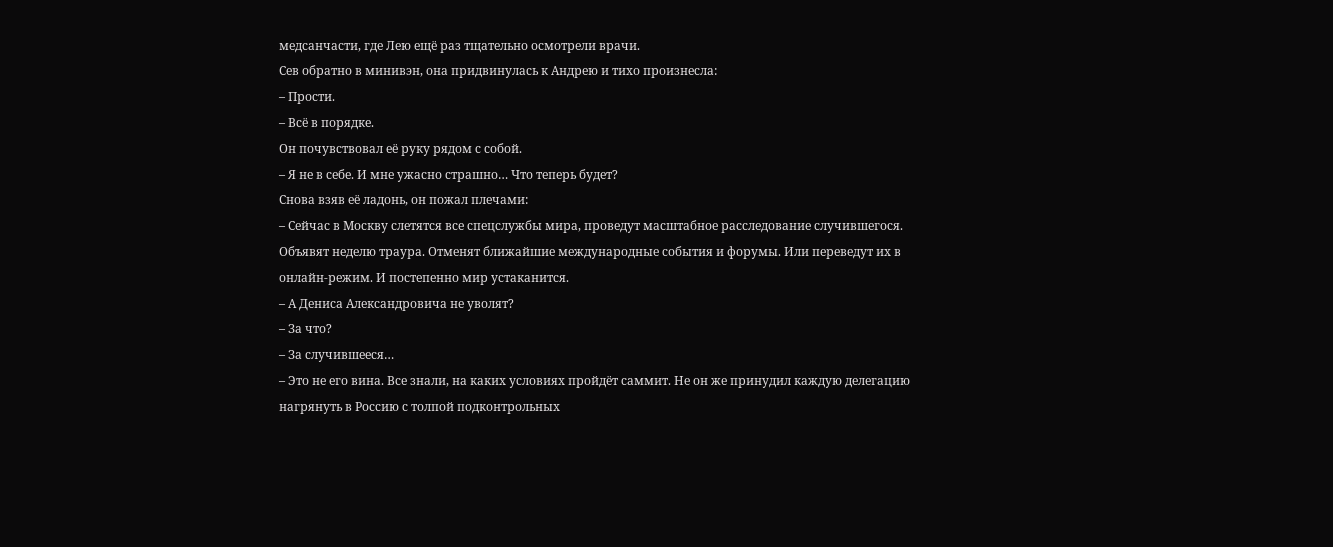медсанчасти, где Лею ещё раз тщательно осмотрели врачи.
Сев обратно в минивэн, она придвинулась к Андрею и тихо произнесла:
– Прости.
– Всё в порядке.
Он почувствовал её руку рядом с собой.
– Я не в себе. И мне ужасно страшно… Что теперь будет?
Снова взяв её ладонь, он пожал плечами:
– Сейчас в Москву слетятся все спецслужбы мира, проведут масштабное расследование случившегося. Объявят неделю траура. Отменят ближайшие международные события и форумы. Или переведут их в онлайн‐режим. И постепенно мир устаканится.
– А Дениса Александровича не уволят?
– За что?
– За случившееся…
– Это не его вина. Все знали, на каких условиях пройдёт саммит. Не он же принудил каждую делегацию нагрянуть в Россию с толпой подконтрольных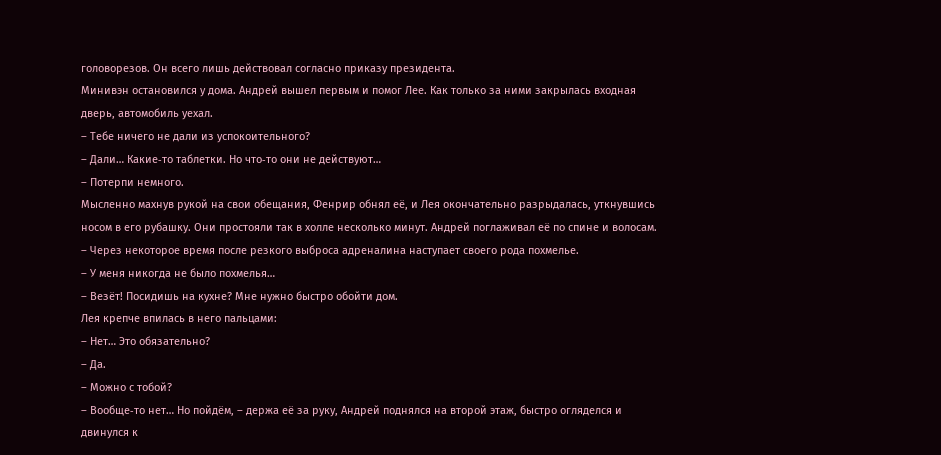головорезов. Он всего лишь действовал согласно приказу президента.
Минивэн остановился у дома. Андрей вышел первым и помог Лее. Как только за ними закрылась входная дверь, автомобиль уехал.
– Тебе ничего не дали из успокоительного?
– Дали… Какие‐то таблетки. Но что‐то они не действуют…
– Потерпи немного.
Мысленно махнув рукой на свои обещания, Фенрир обнял её, и Лея окончательно разрыдалась, уткнувшись носом в его рубашку. Они простояли так в холле несколько минут. Андрей поглаживал её по спине и волосам.
– Через некоторое время после резкого выброса адреналина наступает своего рода похмелье.
– У меня никогда не было похмелья…
– Везёт! Посидишь на кухне? Мне нужно быстро обойти дом.
Лея крепче впилась в него пальцами:
– Нет… Это обязательно?
– Да.
– Можно с тобой?
– Вообще‐то нет… Но пойдём, – держа её за руку, Андрей поднялся на второй этаж, быстро огляделся и двинулся к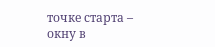точке старта – окну в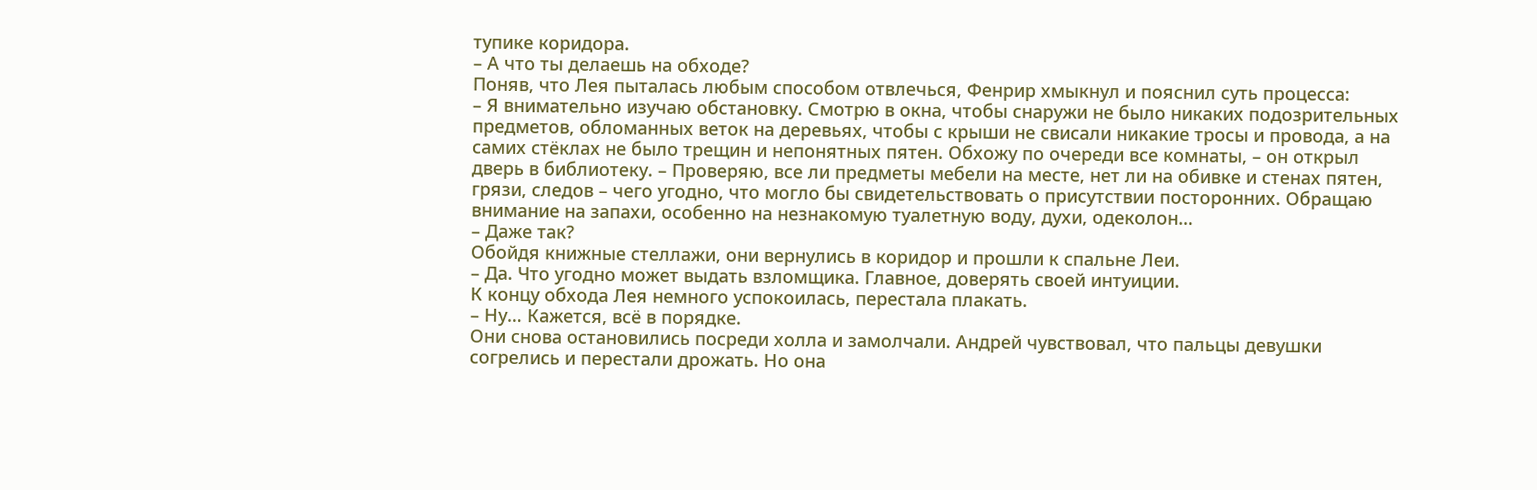тупике коридора.
– А что ты делаешь на обходе?
Поняв, что Лея пыталась любым способом отвлечься, Фенрир хмыкнул и пояснил суть процесса:
– Я внимательно изучаю обстановку. Смотрю в окна, чтобы снаружи не было никаких подозрительных предметов, обломанных веток на деревьях, чтобы с крыши не свисали никакие тросы и провода, а на самих стёклах не было трещин и непонятных пятен. Обхожу по очереди все комнаты, – он открыл дверь в библиотеку. – Проверяю, все ли предметы мебели на месте, нет ли на обивке и стенах пятен, грязи, следов – чего угодно, что могло бы свидетельствовать о присутствии посторонних. Обращаю внимание на запахи, особенно на незнакомую туалетную воду, духи, одеколон…
– Даже так?
Обойдя книжные стеллажи, они вернулись в коридор и прошли к спальне Леи.
– Да. Что угодно может выдать взломщика. Главное, доверять своей интуиции.
К концу обхода Лея немного успокоилась, перестала плакать.
– Ну… Кажется, всё в порядке.
Они снова остановились посреди холла и замолчали. Андрей чувствовал, что пальцы девушки согрелись и перестали дрожать. Но она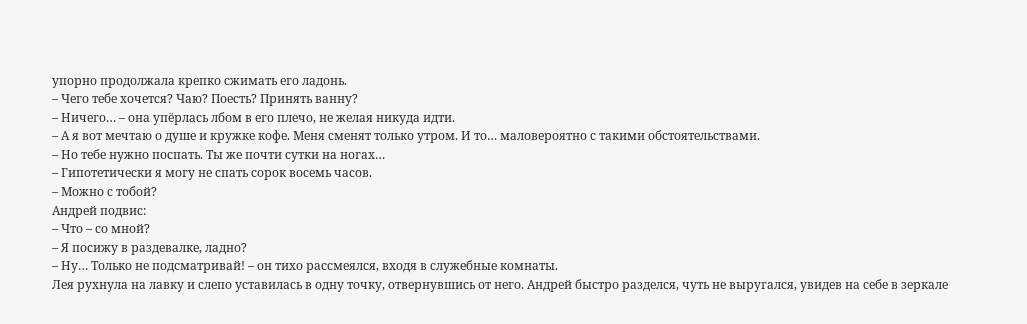упорно продолжала крепко сжимать его ладонь.
– Чего тебе хочется? Чаю? Поесть? Принять ванну?
– Ничего… – она упёрлась лбом в его плечо, не желая никуда идти.
– А я вот мечтаю о душе и кружке кофе. Меня сменят только утром. И то… маловероятно с такими обстоятельствами.
– Но тебе нужно поспать. Ты же почти сутки на ногах…
– Гипотетически я могу не спать сорок восемь часов.
– Можно с тобой?
Андрей подвис:
– Что – со мной?
– Я посижу в раздевалке, ладно?
– Ну… Только не подсматривай! – он тихо рассмеялся, входя в служебные комнаты.
Лея рухнула на лавку и слепо уставилась в одну точку, отвернувшись от него. Андрей быстро разделся, чуть не выругался, увидев на себе в зеркале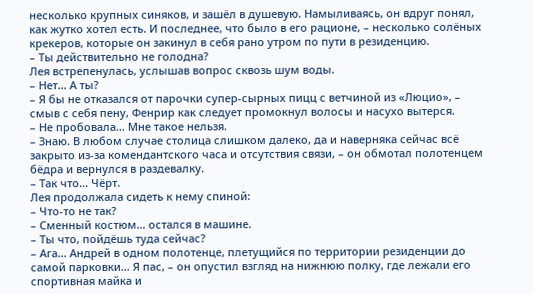несколько крупных синяков, и зашёл в душевую. Намыливаясь, он вдруг понял, как жутко хотел есть. И последнее, что было в его рационе, – несколько солёных крекеров, которые он закинул в себя рано утром по пути в резиденцию.
– Ты действительно не голодна?
Лея встрепенулась, услышав вопрос сквозь шум воды.
– Нет… А ты?
– Я бы не отказался от парочки супер‐сырных пицц с ветчиной из «Люцио», – смыв с себя пену, Фенрир как следует промокнул волосы и насухо вытерся.
– Не пробовала… Мне такое нельзя.
– Знаю. В любом случае столица слишком далеко, да и наверняка сейчас всё закрыто из‐за комендантского часа и отсутствия связи, – он обмотал полотенцем бёдра и вернулся в раздевалку.
– Так что… Чёрт.
Лея продолжала сидеть к нему спиной:
– Что‐то не так?
– Сменный костюм… остался в машине.
– Ты что, пойдёшь туда сейчас?
– Ага… Андрей в одном полотенце, плетущийся по территории резиденции до самой парковки… Я пас, – он опустил взгляд на нижнюю полку, где лежали его спортивная майка и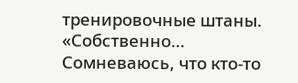тренировочные штаны.
«Собственно… Сомневаюсь, что кто‐то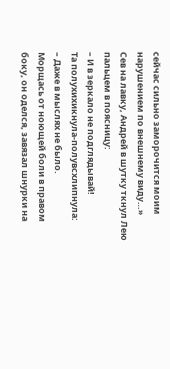сейчас сильно заморочится моим нарушением по внешнему виду…»
Сев на лавку, Андрей в шутку ткнул Лею пальцем в поясницу:
– И в зеркало не подглядывай!
Та полухихикнула‐полувсхлипнула:
– Даже в мыслях не было.
Морщась от ноющей боли в правом боку, он оделся, завязал шнурки на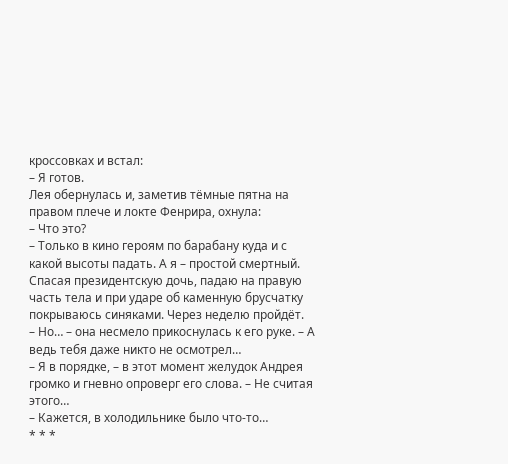кроссовках и встал:
– Я готов.
Лея обернулась и, заметив тёмные пятна на правом плече и локте Фенрира, охнула:
– Что это?
– Только в кино героям по барабану куда и с какой высоты падать. А я – простой смертный. Спасая президентскую дочь, падаю на правую часть тела и при ударе об каменную брусчатку покрываюсь синяками. Через неделю пройдёт.
– Но… – она несмело прикоснулась к его руке. – А ведь тебя даже никто не осмотрел…
– Я в порядке, – в этот момент желудок Андрея громко и гневно опроверг его слова. – Не считая этого…
– Кажется, в холодильнике было что‐то…
* * *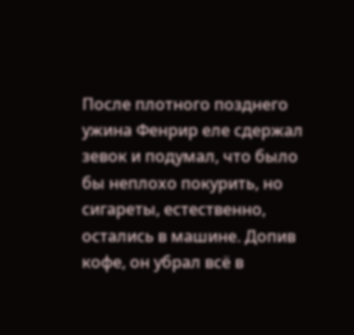После плотного позднего ужина Фенрир еле сдержал зевок и подумал, что было бы неплохо покурить, но сигареты, естественно, остались в машине. Допив кофе, он убрал всё в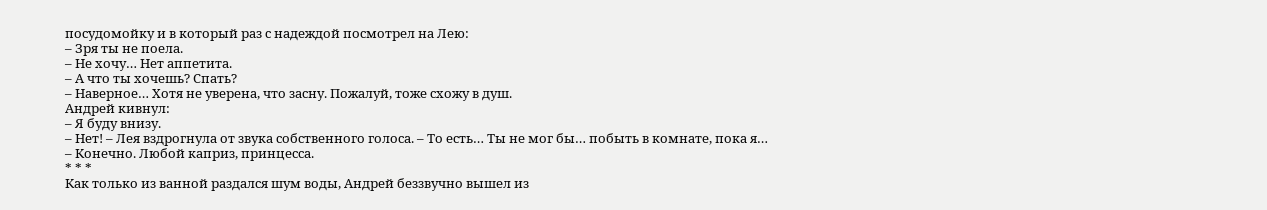посудомойку и в который раз с надеждой посмотрел на Лею:
– Зря ты не поела.
– Не хочу… Нет аппетита.
– А что ты хочешь? Спать?
– Наверное… Хотя не уверена, что засну. Пожалуй, тоже схожу в душ.
Андрей кивнул:
– Я буду внизу.
– Нет! – Лея вздрогнула от звука собственного голоса. – То есть… Ты не мог бы… побыть в комнате, пока я…
– Конечно. Любой каприз, принцесса.
* * *
Как только из ванной раздался шум воды, Андрей беззвучно вышел из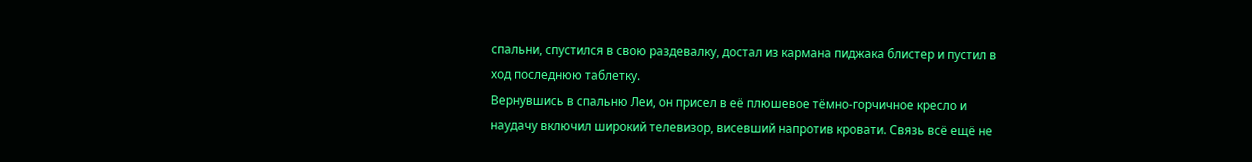спальни, спустился в свою раздевалку, достал из кармана пиджака блистер и пустил в ход последнюю таблетку.
Вернувшись в спальню Леи, он присел в её плюшевое тёмно‐горчичное кресло и наудачу включил широкий телевизор, висевший напротив кровати. Связь всё ещё не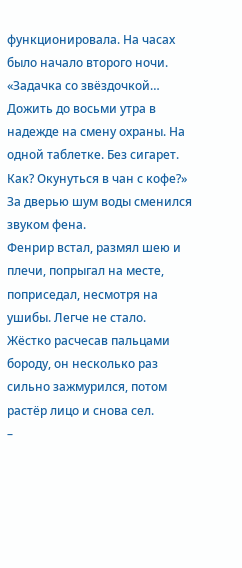функционировала. На часах было начало второго ночи.
«Задачка со звёздочкой… Дожить до восьми утра в надежде на смену охраны. На одной таблетке. Без сигарет. Как? Окунуться в чан с кофе?»
За дверью шум воды сменился звуком фена.
Фенрир встал, размял шею и плечи, попрыгал на месте, поприседал, несмотря на ушибы. Легче не стало. Жёстко расчесав пальцами бороду, он несколько раз сильно зажмурился, потом растёр лицо и снова сел.
–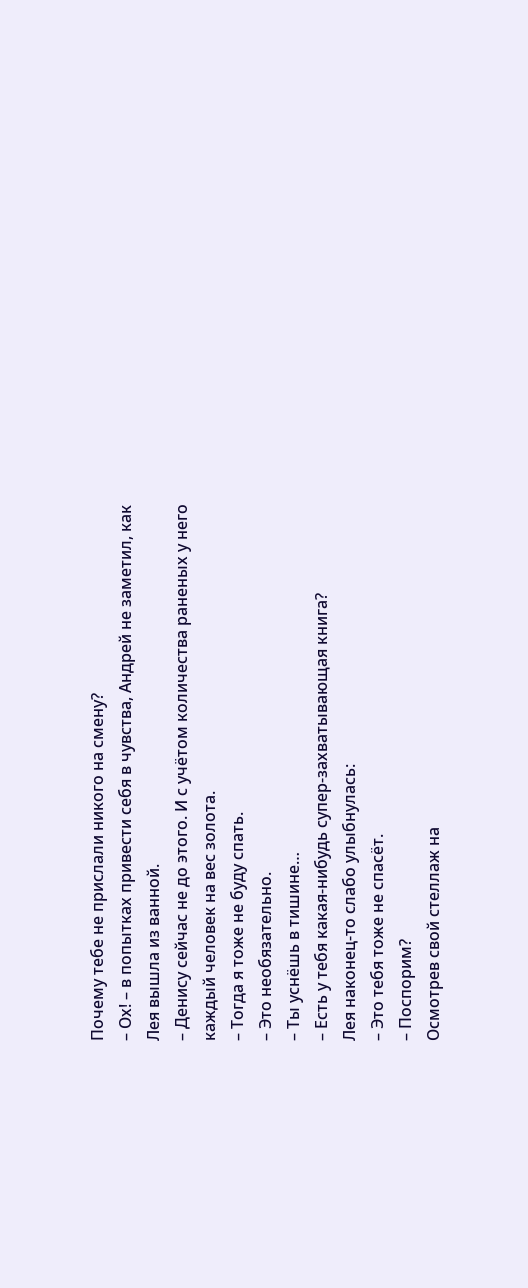Почему тебе не прислали никого на смену?
– Ох! – в попытках привести себя в чувства, Андрей не заметил, как Лея вышла из ванной.
– Денису сейчас не до этого. И с учётом количества раненых у него каждый человек на вес золота.
– Тогда я тоже не буду спать.
– Это необязательно.
– Ты уснёшь в тишине…
– Есть у тебя какая‐нибудь супер‐захватывающая книга?
Лея наконец‐то слабо улыбнулась:
– Это тебя тоже не спасёт.
– Поспорим?
Осмотрев свой стеллаж на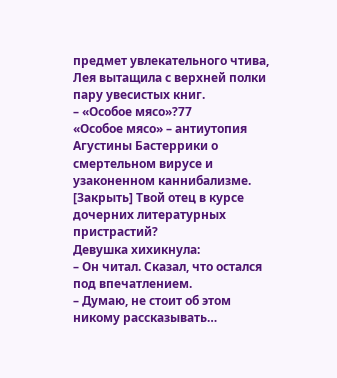предмет увлекательного чтива, Лея вытащила с верхней полки пару увесистых книг.
– «Особое мясо»?77
«Особое мясо» – антиутопия Агустины Бастеррики о смертельном вирусе и узаконенном каннибализме.
[Закрыть] Твой отец в курсе дочерних литературных пристрастий?
Девушка хихикнула:
– Он читал. Сказал, что остался под впечатлением.
– Думаю, не стоит об этом никому рассказывать…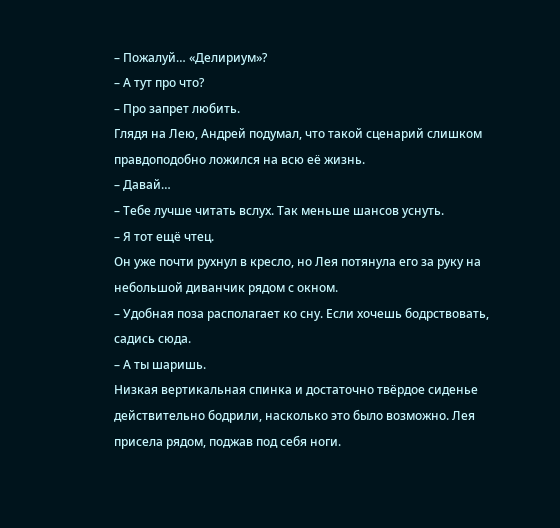– Пожалуй… «Делириум»?
– А тут про что?
– Про запрет любить.
Глядя на Лею, Андрей подумал, что такой сценарий слишком правдоподобно ложился на всю её жизнь.
– Давай…
– Тебе лучше читать вслух. Так меньше шансов уснуть.
– Я тот ещё чтец.
Он уже почти рухнул в кресло, но Лея потянула его за руку на небольшой диванчик рядом с окном.
– Удобная поза располагает ко сну. Если хочешь бодрствовать, садись сюда.
– А ты шаришь.
Низкая вертикальная спинка и достаточно твёрдое сиденье действительно бодрили, насколько это было возможно. Лея присела рядом, поджав под себя ноги.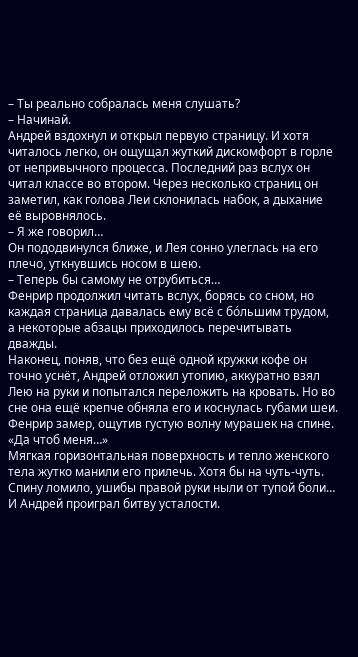– Ты реально собралась меня слушать?
– Начинай.
Андрей вздохнул и открыл первую страницу. И хотя читалось легко, он ощущал жуткий дискомфорт в горле от непривычного процесса. Последний раз вслух он читал классе во втором. Через несколько страниц он заметил, как голова Леи склонилась набок, а дыхание её выровнялось.
– Я же говорил…
Он пододвинулся ближе, и Лея сонно улеглась на его плечо, уткнувшись носом в шею.
– Теперь бы самому не отрубиться…
Фенрир продолжил читать вслух, борясь со сном, но каждая страница давалась ему всё с бóльшим трудом, а некоторые абзацы приходилось перечитывать дважды.
Наконец, поняв, что без ещё одной кружки кофе он точно уснёт, Андрей отложил утопию, аккуратно взял Лею на руки и попытался переложить на кровать. Но во сне она ещё крепче обняла его и коснулась губами шеи. Фенрир замер, ощутив густую волну мурашек на спине.
«Да чтоб меня…»
Мягкая горизонтальная поверхность и тепло женского тела жутко манили его прилечь. Хотя бы на чуть‐чуть. Спину ломило, ушибы правой руки ныли от тупой боли… И Андрей проиграл битву усталости.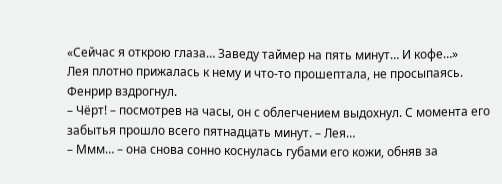«Сейчас я открою глаза… Заведу таймер на пять минут… И кофе…»
Лея плотно прижалась к нему и что‐то прошептала, не просыпаясь. Фенрир вздрогнул.
– Чёрт! – посмотрев на часы, он с облегчением выдохнул. С момента его забытья прошло всего пятнадцать минут. – Лея…
– Ммм… – она снова сонно коснулась губами его кожи, обняв за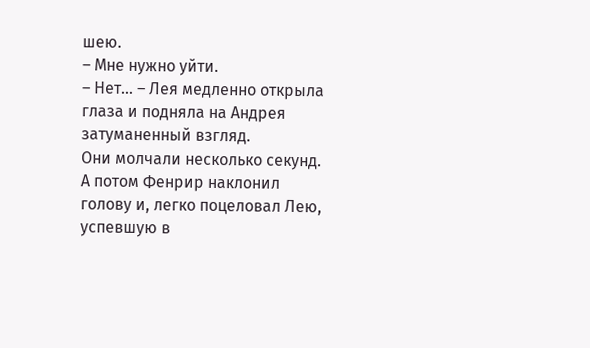шею.
– Мне нужно уйти.
– Нет… – Лея медленно открыла глаза и подняла на Андрея затуманенный взгляд.
Они молчали несколько секунд. А потом Фенрир наклонил голову и, легко поцеловал Лею, успевшую в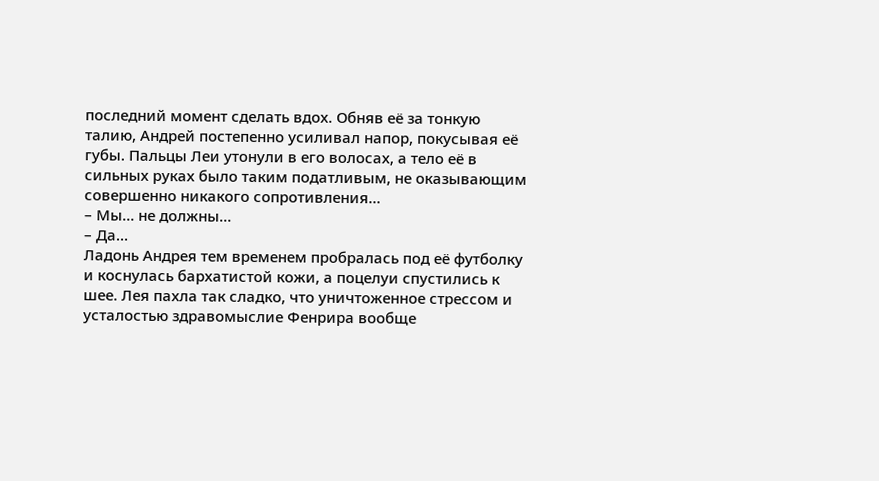последний момент сделать вдох. Обняв её за тонкую талию, Андрей постепенно усиливал напор, покусывая её губы. Пальцы Леи утонули в его волосах, а тело её в сильных руках было таким податливым, не оказывающим совершенно никакого сопротивления…
– Мы… не должны…
– Да…
Ладонь Андрея тем временем пробралась под её футболку и коснулась бархатистой кожи, а поцелуи спустились к шее. Лея пахла так сладко, что уничтоженное стрессом и усталостью здравомыслие Фенрира вообще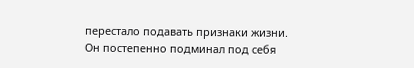перестало подавать признаки жизни. Он постепенно подминал под себя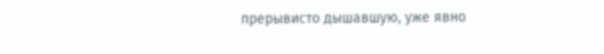прерывисто дышавшую, уже явно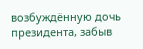возбуждённую дочь президента, забыв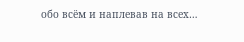обо всём и наплевав на всех…